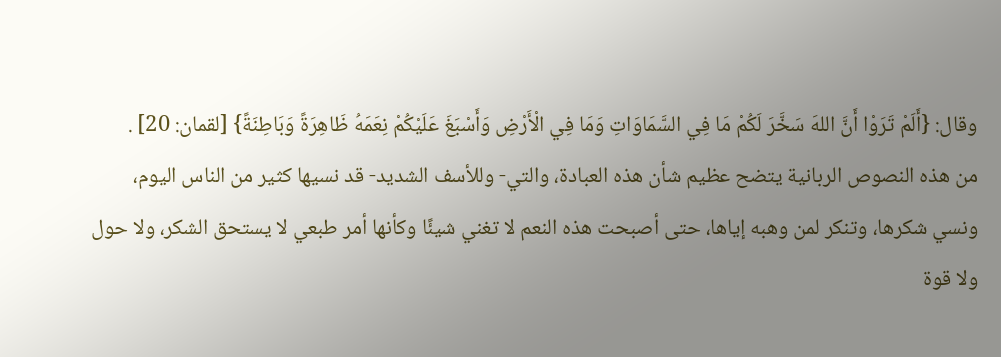وقال: {أَلَمْ تَرَوْا أَنَّ اللهَ سَخَّرَ لَكُمْ مَا فِي السَّمَاوَاتِ وَمَا فِي الْأَرْضِ وَأَسْبَغَ عَلَيْكُمْ نِعَمَهُ ظَاهِرَةً وَبَاطِنَةً} [لقمان: 20] .
من هذه النصوص الربانية يتضح عظيم شأن هذه العبادة، والتي- وللأسف الشديد- قد نسيها كثير من الناس اليوم، ونسي شكرها، وتنكر لمن وهبه إياها، حتى أصبحت هذه النعم لا تغني شيئًا وكأنها أمر طبعي لا يستحق الشكر، ولا حول ولا قوة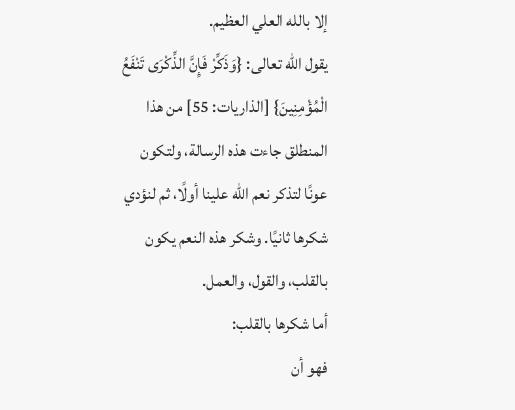إلا بالله العلي العظيم.
يقول الله تعالى: {وَذَكِّرْ فَإِنَّ الذِّكْرَى تَنْفَعُ الْمُؤْمِنِينَ} [الذاريات: 55] من هذا المنطلق جاءت هذه الرسالة، ولتكون عونًا لتذكر نعم الله علينا أولًا، ثم لنؤدي شكرها ثانيًا. وشكر هذه النعم يكون بالقلب، والقول، والعمل.
أما شكرها بالقلب:
فهو أن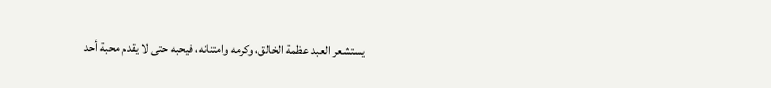يستشعر العبد عظمة الخالق، وكرمه وامتنانه، فيحبه حتى لا يقدم محبة أحد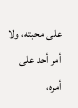على محبته، ولا أمر أحد على أمره،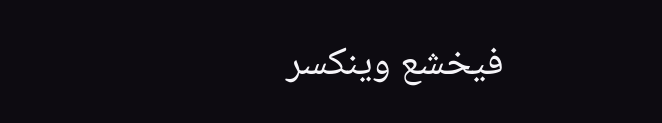فيخشع وينكسر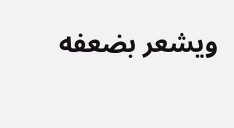ويشعر بضعفه